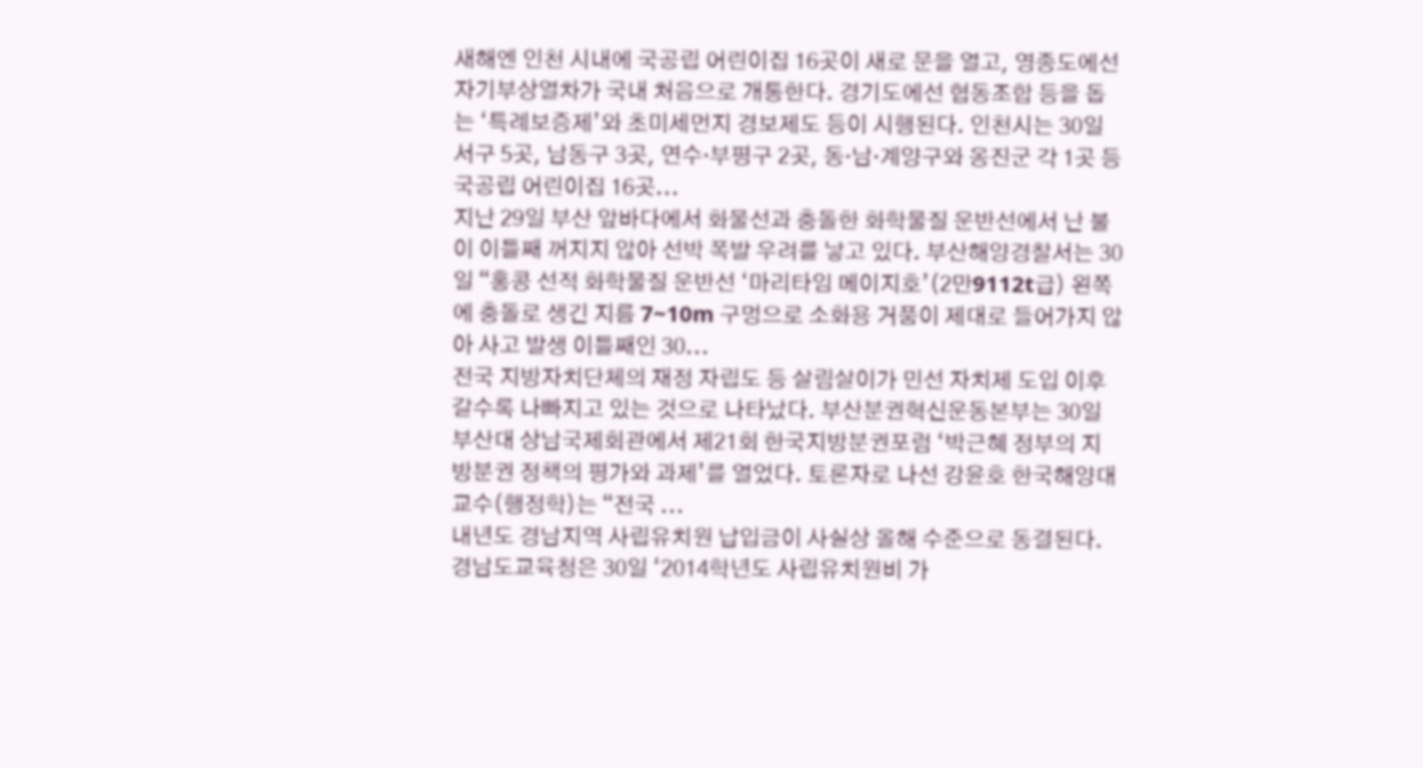새해엔 인천 시내에 국공립 어린이집 16곳이 새로 문을 열고, 영종도에선 자기부상열차가 국내 처음으로 개통한다. 경기도에선 협동조합 등을 돕는 ‘특례보증제’와 초미세먼지 경보제도 등이 시행된다. 인천시는 30일 서구 5곳, 남동구 3곳, 연수·부평구 2곳, 동·남·계양구와 옹진군 각 1곳 등 국공립 어린이집 16곳...
지난 29일 부산 앞바다에서 화물선과 충돌한 화학물질 운반선에서 난 불이 이틀째 꺼지지 않아 선박 폭발 우려를 낳고 있다. 부산해양경찰서는 30일 “홍콩 선적 화학물질 운반선 ‘마리타임 메이지호’(2만9112t급) 왼쪽에 충돌로 생긴 지름 7~10m 구멍으로 소화용 거품이 제대로 들어가지 않아 사고 발생 이틀째인 30...
전국 지방자치단체의 재정 자립도 등 살림살이가 민선 자치제 도입 이후 갈수록 나빠지고 있는 것으로 나타났다. 부산분권혁신운동본부는 30일 부산대 상남국제회관에서 제21회 한국지방분권포럼 ‘박근혜 정부의 지방분권 정책의 평가와 과제’를 열었다. 토론자로 나선 강윤호 한국해양대 교수(행정학)는 “전국 ...
내년도 경남지역 사립유치원 납입금이 사실상 올해 수준으로 동결된다. 경남도교육청은 30일 ‘2014학년도 사립유치원비 가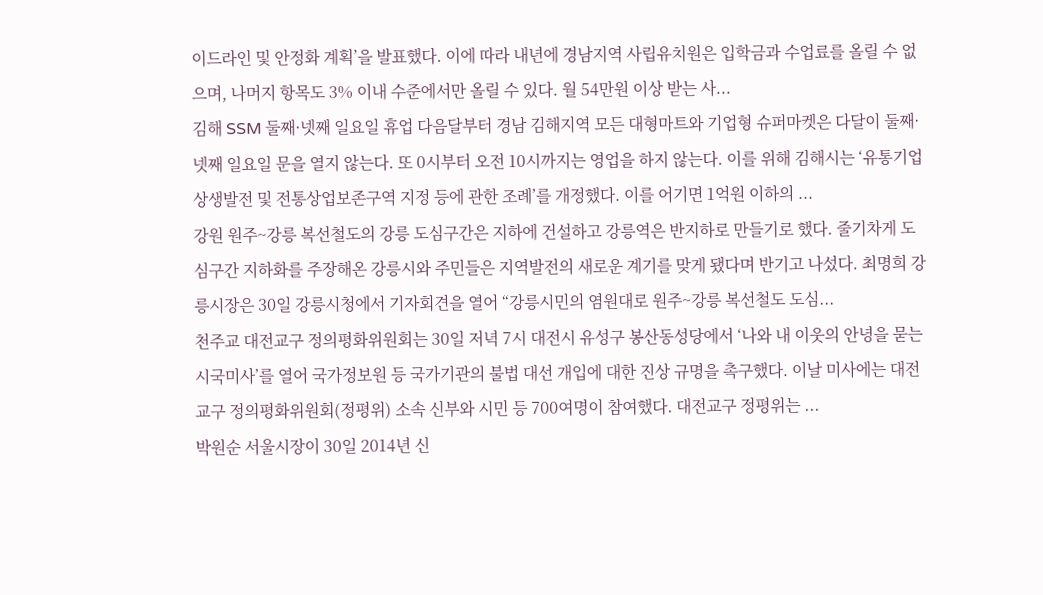이드라인 및 안정화 계획’을 발표했다. 이에 따라 내년에 경남지역 사립유치원은 입학금과 수업료를 올릴 수 없으며, 나머지 항목도 3% 이내 수준에서만 올릴 수 있다. 월 54만원 이상 받는 사...
김해 SSM 둘째·넷째 일요일 휴업 다음달부터 경남 김해지역 모든 대형마트와 기업형 슈퍼마켓은 다달이 둘째·넷째 일요일 문을 열지 않는다. 또 0시부터 오전 10시까지는 영업을 하지 않는다. 이를 위해 김해시는 ‘유통기업 상생발전 및 전통상업보존구역 지정 등에 관한 조례’를 개정했다. 이를 어기면 1억원 이하의 ...
강원 원주~강릉 복선철도의 강릉 도심구간은 지하에 건설하고 강릉역은 반지하로 만들기로 했다. 줄기차게 도심구간 지하화를 주장해온 강릉시와 주민들은 지역발전의 새로운 계기를 맞게 됐다며 반기고 나섰다. 최명희 강릉시장은 30일 강릉시청에서 기자회견을 열어 “강릉시민의 염원대로 원주~강릉 복선철도 도심...
천주교 대전교구 정의평화위원회는 30일 저녁 7시 대전시 유성구 봉산동성당에서 ‘나와 내 이웃의 안녕을 묻는 시국미사’를 열어 국가정보원 등 국가기관의 불법 대선 개입에 대한 진상 규명을 촉구했다. 이날 미사에는 대전교구 정의평화위원회(정평위) 소속 신부와 시민 등 700여명이 참여했다. 대전교구 정평위는 ...
박원순 서울시장이 30일 2014년 신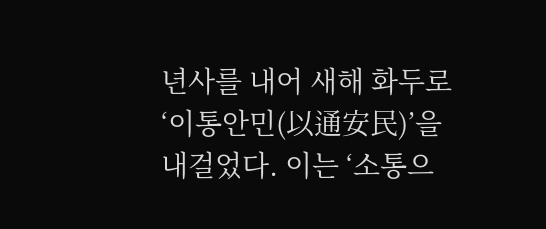년사를 내어 새해 화두로 ‘이통안민(以通安民)’을 내걸었다. 이는 ‘소통으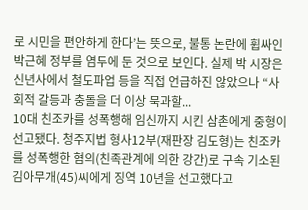로 시민을 편안하게 한다’는 뜻으로, 불통 논란에 휩싸인 박근혜 정부를 염두에 둔 것으로 보인다. 실제 박 시장은 신년사에서 철도파업 등을 직접 언급하진 않았으나 “사회적 갈등과 충돌을 더 이상 묵과할...
10대 친조카를 성폭행해 임신까지 시킨 삼촌에게 중형이 선고됐다. 청주지법 형사12부(재판장 김도형)는 친조카를 성폭행한 혐의(친족관계에 의한 강간)로 구속 기소된 김아무개(45)씨에게 징역 10년을 선고했다고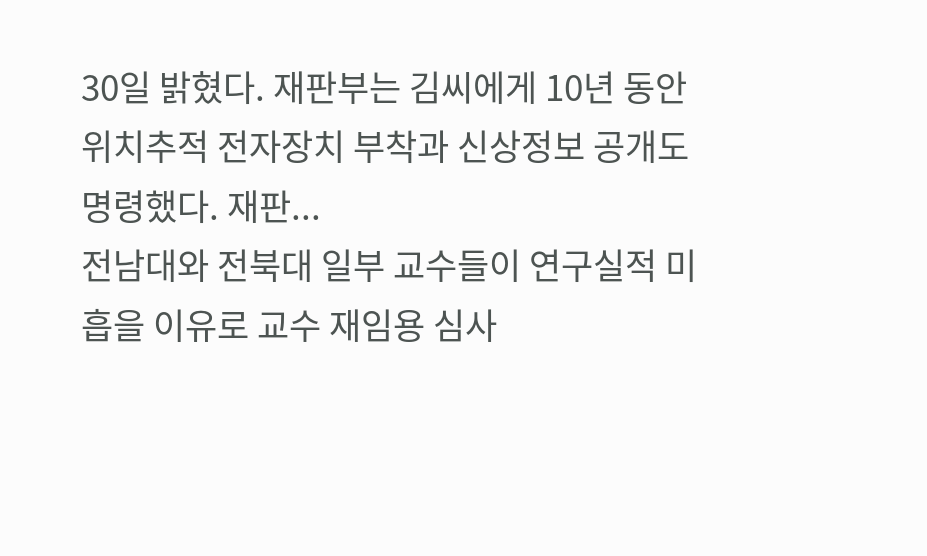30일 밝혔다. 재판부는 김씨에게 10년 동안 위치추적 전자장치 부착과 신상정보 공개도 명령했다. 재판...
전남대와 전북대 일부 교수들이 연구실적 미흡을 이유로 교수 재임용 심사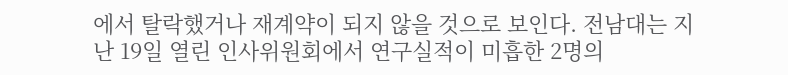에서 탈락했거나 재계약이 되지 않을 것으로 보인다. 전남대는 지난 19일 열린 인사위원회에서 연구실적이 미흡한 2명의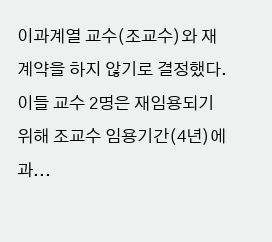이과계열 교수(조교수)와 재계약을 하지 않기로 결정했다. 이들 교수 2명은 재임용되기 위해 조교수 임용기간(4년)에 과...